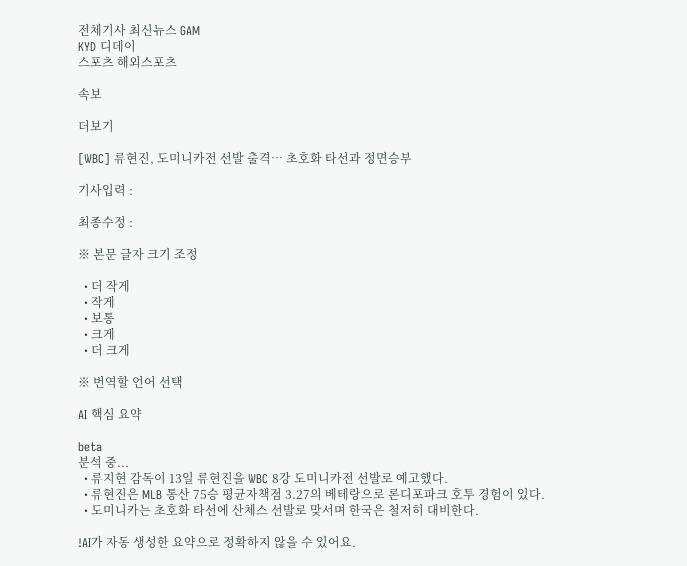전체기사 최신뉴스 GAM
KYD 디데이
스포츠 해외스포츠

속보

더보기

[WBC] 류현진, 도미니카전 선발 출격… 초호화 타선과 정면승부

기사입력 :

최종수정 :

※ 본문 글자 크기 조정

  • 더 작게
  • 작게
  • 보통
  • 크게
  • 더 크게

※ 번역할 언어 선택

AI 핵심 요약

beta
분석 중...
  • 류지현 감독이 13일 류현진을 WBC 8강 도미니카전 선발로 예고했다.
  • 류현진은 MLB 통산 75승 평균자책점 3.27의 베테랑으로 론디포파크 호투 경험이 있다.
  • 도미니카는 초호화 타선에 산체스 선발로 맞서며 한국은 철저히 대비한다.

!AI가 자동 생성한 요약으로 정확하지 않을 수 있어요.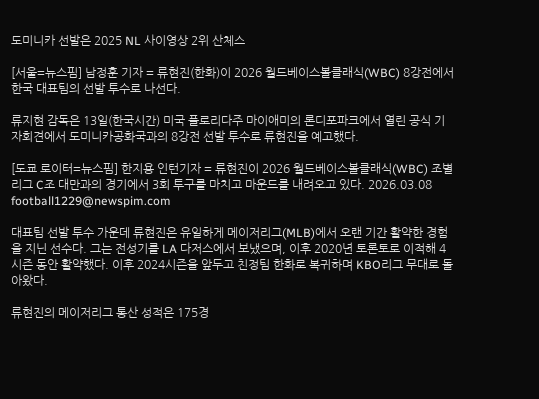도미니카 선발은 2025 NL 사이영상 2위 산체스

[서울=뉴스핌] 남정훈 기자 = 류현진(한화)이 2026 월드베이스볼클래식(WBC) 8강전에서 한국 대표팀의 선발 투수로 나선다.

류지현 감독은 13일(한국시간) 미국 플로리다주 마이애미의 론디포파크에서 열린 공식 기자회견에서 도미니카공화국과의 8강전 선발 투수로 류현진을 예고했다.

[도쿄 로이터=뉴스핌] 한지용 인턴기자 = 류현진이 2026 월드베이스볼클래식(WBC) 조별리그 C조 대만과의 경기에서 3회 투구를 마치고 마운드를 내려오고 있다. 2026.03.08 football1229@newspim.com

대표팀 선발 투수 가운데 류현진은 유일하게 메이저리그(MLB)에서 오랜 기간 활약한 경험을 지닌 선수다. 그는 전성기를 LA 다저스에서 보냈으며, 이후 2020년 토론토로 이적해 4시즌 동안 활약했다. 이후 2024시즌을 앞두고 친정팀 한화로 복귀하며 KBO리그 무대로 돌아왔다.

류현진의 메이저리그 통산 성적은 175경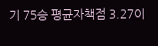기 75승 평균자책점 3.27이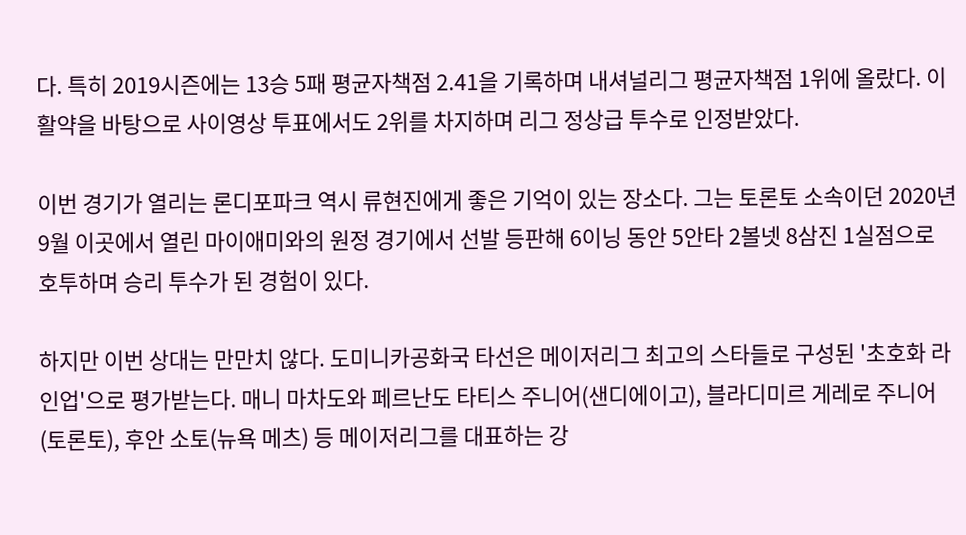다. 특히 2019시즌에는 13승 5패 평균자책점 2.41을 기록하며 내셔널리그 평균자책점 1위에 올랐다. 이 활약을 바탕으로 사이영상 투표에서도 2위를 차지하며 리그 정상급 투수로 인정받았다.

이번 경기가 열리는 론디포파크 역시 류현진에게 좋은 기억이 있는 장소다. 그는 토론토 소속이던 2020년 9월 이곳에서 열린 마이애미와의 원정 경기에서 선발 등판해 6이닝 동안 5안타 2볼넷 8삼진 1실점으로 호투하며 승리 투수가 된 경험이 있다.

하지만 이번 상대는 만만치 않다. 도미니카공화국 타선은 메이저리그 최고의 스타들로 구성된 '초호화 라인업'으로 평가받는다. 매니 마차도와 페르난도 타티스 주니어(샌디에이고), 블라디미르 게레로 주니어(토론토), 후안 소토(뉴욕 메츠) 등 메이저리그를 대표하는 강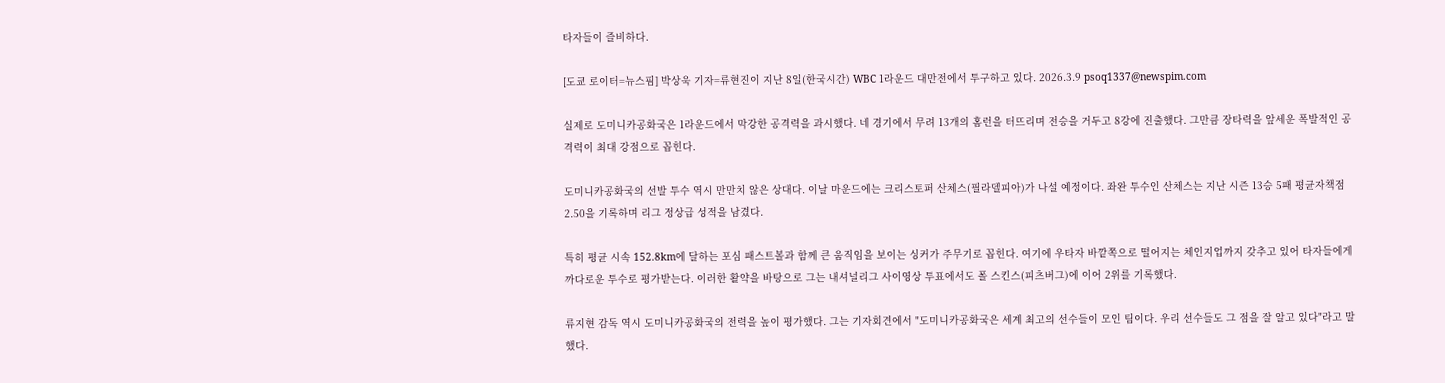타자들이 즐비하다.

[도쿄 로이터=뉴스핌] 박상욱 기자=류현진이 지난 8일(한국시간) WBC 1라운드 대만전에서 투구하고 있다. 2026.3.9 psoq1337@newspim.com

실제로 도미니카공화국은 1라운드에서 막강한 공격력을 과시했다. 네 경기에서 무려 13개의 홈런을 터뜨리며 전승을 거두고 8강에 진출했다. 그만큼 장타력을 앞세운 폭발적인 공격력이 최대 강점으로 꼽힌다.

도미니카공화국의 선발 투수 역시 만만치 않은 상대다. 이날 마운드에는 크리스토퍼 산체스(필라델피아)가 나설 예정이다. 좌완 투수인 산체스는 지난 시즌 13승 5패 평균자책점 2.50을 기록하며 리그 정상급 성적을 남겼다.

특히 평균 시속 152.8km에 달하는 포심 패스트볼과 함께 큰 움직임을 보이는 싱커가 주무기로 꼽힌다. 여기에 우타자 바깥쪽으로 떨어지는 체인지업까지 갖추고 있어 타자들에게 까다로운 투수로 평가받는다. 이러한 활약을 바탕으로 그는 내셔널리그 사이영상 투표에서도 폴 스킨스(피츠버그)에 이어 2위를 기록했다.

류지현 감독 역시 도미니카공화국의 전력을 높이 평가했다. 그는 기자회견에서 "도미니카공화국은 세계 최고의 선수들이 모인 팀이다. 우리 선수들도 그 점을 잘 알고 있다"라고 말했다.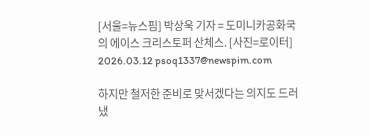[서울=뉴스핌] 박상욱 기자 = 도미니카공화국의 에이스 크리스토퍼 산체스. [사진=로이터] 2026.03.12 psoq1337@newspim.com

하지만 철저한 준비로 맞서겠다는 의지도 드러냈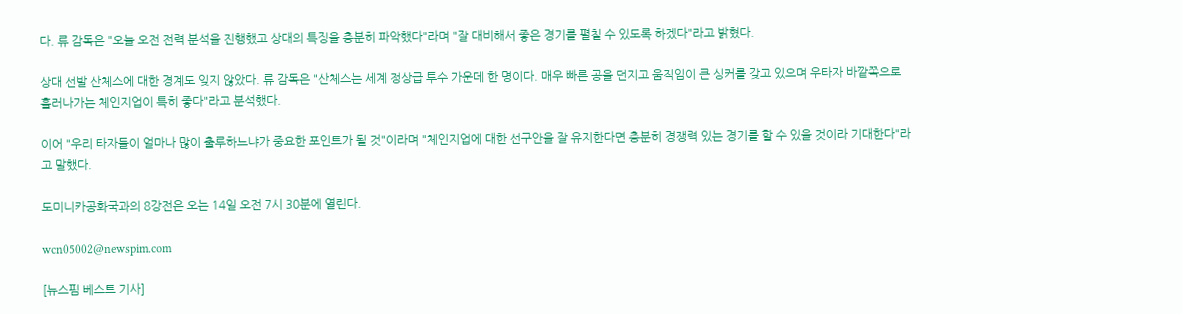다. 류 감독은 "오늘 오전 전력 분석을 진행했고 상대의 특징을 충분히 파악했다"라며 "잘 대비해서 좋은 경기를 펼칠 수 있도록 하겠다"라고 밝혔다.

상대 선발 산체스에 대한 경계도 잊지 않았다. 류 감독은 "산체스는 세계 정상급 투수 가운데 한 명이다. 매우 빠른 공을 던지고 움직임이 큰 싱커를 갖고 있으며 우타자 바깥쪽으로 흘러나가는 체인지업이 특히 좋다"라고 분석했다.

이어 "우리 타자들이 얼마나 많이 출루하느냐가 중요한 포인트가 될 것"이라며 "체인지업에 대한 선구안을 잘 유지한다면 충분히 경쟁력 있는 경기를 할 수 있을 것이라 기대한다"라고 말했다.

도미니카공화국과의 8강전은 오는 14일 오전 7시 30분에 열린다.

wcn05002@newspim.com

[뉴스핌 베스트 기사]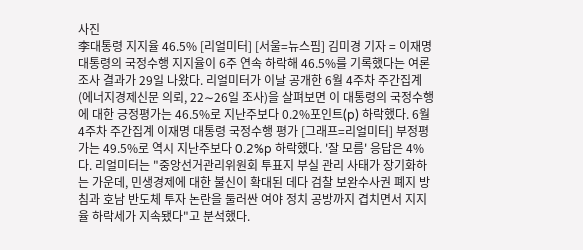사진
李대통령 지지율 46.5% [리얼미터] [서울=뉴스핌] 김미경 기자 = 이재명 대통령의 국정수행 지지율이 6주 연속 하락해 46.5%를 기록했다는 여론조사 결과가 29일 나왔다. 리얼미터가 이날 공개한 6월 4주차 주간집계(에너지경제신문 의뢰, 22∼26일 조사)을 살펴보면 이 대통령의 국정수행에 대한 긍정평가는 46.5%로 지난주보다 0.2%포인트(p) 하락했다. 6월 4주차 주간집계 이재명 대통령 국정수행 평가 [그래프=리얼미터] 부정평가는 49.5%로 역시 지난주보다 0.2%p 하락했다. '잘 모름' 응답은 4%다. 리얼미터는 "중앙선거관리위원회 투표지 부실 관리 사태가 장기화하는 가운데, 민생경제에 대한 불신이 확대된 데다 검찰 보완수사권 폐지 방침과 호남 반도체 투자 논란을 둘러싼 여야 정치 공방까지 겹치면서 지지율 하락세가 지속됐다"고 분석했다.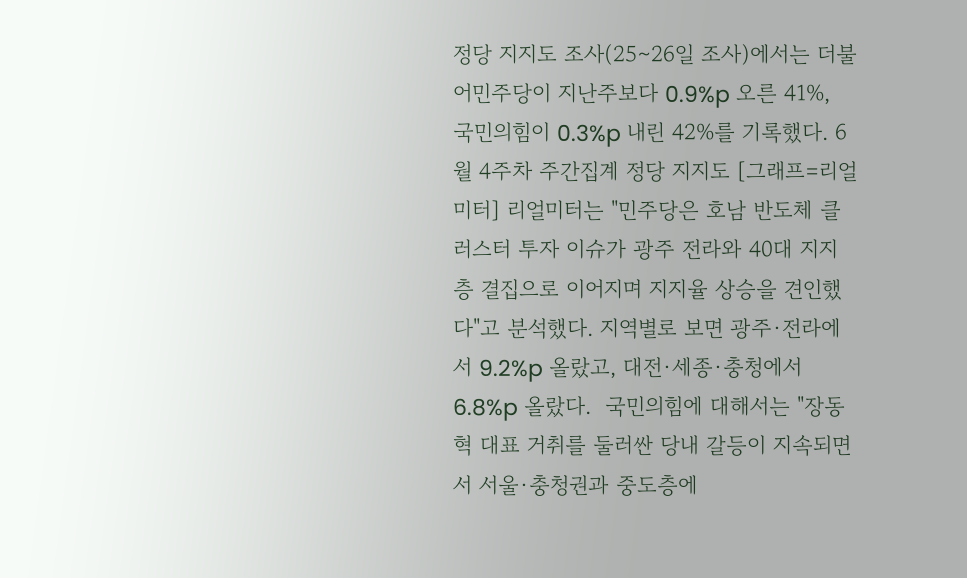정당 지지도 조사(25∼26일 조사)에서는 더불어민주당이 지난주보다 0.9%p 오른 41%, 국민의힘이 0.3%p 내린 42%를 기록했다. 6월 4주차 주간집계 정당 지지도 [그래프=리얼미터] 리얼미터는 "민주당은 호남 반도체 클러스터 투자 이슈가 광주 전라와 40대 지지층 결집으로 이어지며 지지율 상승을 견인했다"고 분석했다. 지역별로 보면 광주·전라에서 9.2%p 올랐고, 대전·세종·충청에서 6.8%p 올랐다.  국민의힘에 대해서는 "장동혁 대표 거취를 둘러싼 당내 갈등이 지속되면서 서울·충청권과 중도층에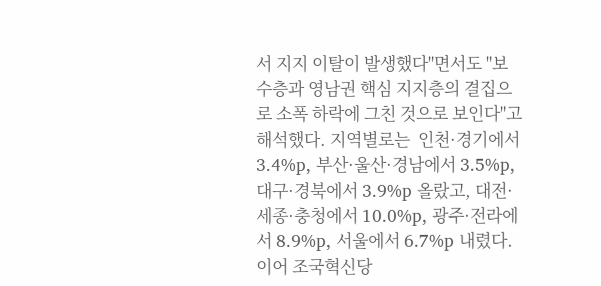서 지지 이탈이 발생했다"면서도 "보수층과 영남권 핵심 지지층의 결집으로 소폭 하락에 그친 것으로 보인다"고 해석했다. 지역별로는  인천·경기에서 3.4%p, 부산·울산·경남에서 3.5%p, 대구·경북에서 3.9%p 올랐고, 대전·세종·충청에서 10.0%p, 광주·전라에서 8.9%p, 서울에서 6.7%p 내렸다.  이어 조국혁신당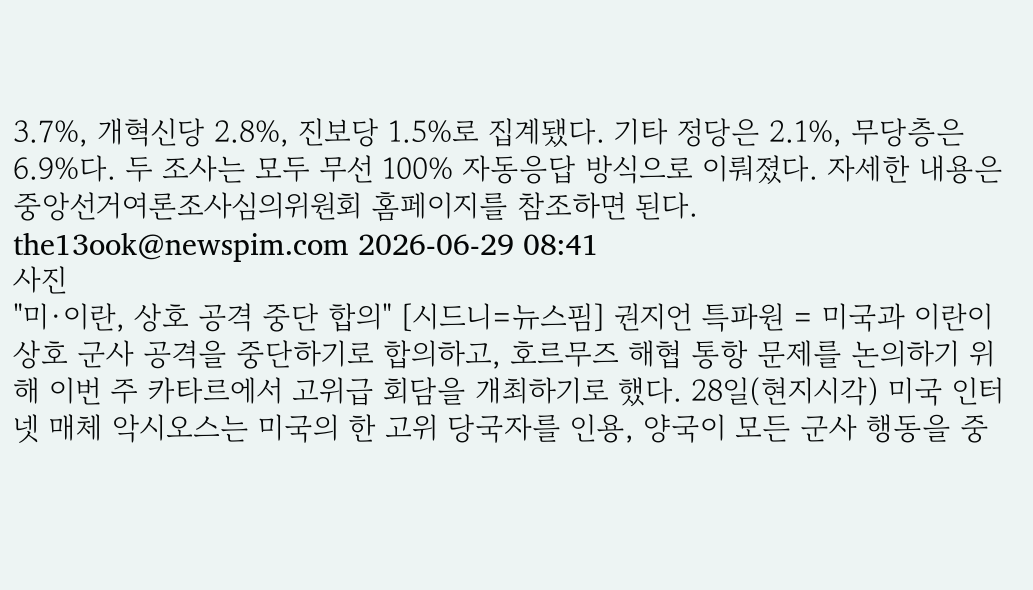3.7%, 개혁신당 2.8%, 진보당 1.5%로 집계됐다. 기타 정당은 2.1%, 무당층은 6.9%다. 두 조사는 모두 무선 100% 자동응답 방식으로 이뤄졌다. 자세한 내용은 중앙선거여론조사심의위원회 홈페이지를 참조하면 된다. the13ook@newspim.com 2026-06-29 08:41
사진
"미·이란, 상호 공격 중단 합의" [시드니=뉴스핌] 권지언 특파원 = 미국과 이란이 상호 군사 공격을 중단하기로 합의하고, 호르무즈 해협 통항 문제를 논의하기 위해 이번 주 카타르에서 고위급 회담을 개최하기로 했다. 28일(현지시각) 미국 인터넷 매체 악시오스는 미국의 한 고위 당국자를 인용, 양국이 모든 군사 행동을 중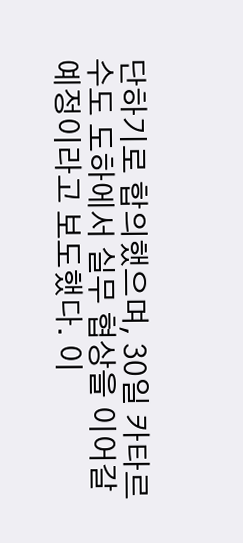단하기로 합의했으며, 30일 카타르 수도 도하에서 실무 협상을 이어갈 예정이라고 보도했다. 이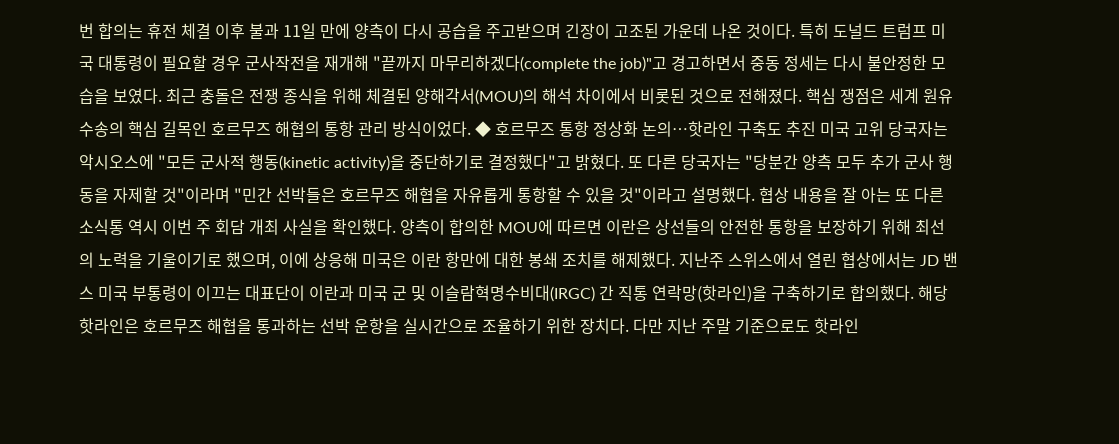번 합의는 휴전 체결 이후 불과 11일 만에 양측이 다시 공습을 주고받으며 긴장이 고조된 가운데 나온 것이다. 특히 도널드 트럼프 미국 대통령이 필요할 경우 군사작전을 재개해 "끝까지 마무리하겠다(complete the job)"고 경고하면서 중동 정세는 다시 불안정한 모습을 보였다. 최근 충돌은 전쟁 종식을 위해 체결된 양해각서(MOU)의 해석 차이에서 비롯된 것으로 전해졌다. 핵심 쟁점은 세계 원유 수송의 핵심 길목인 호르무즈 해협의 통항 관리 방식이었다. ◆ 호르무즈 통항 정상화 논의…핫라인 구축도 추진 미국 고위 당국자는 악시오스에 "모든 군사적 행동(kinetic activity)을 중단하기로 결정했다"고 밝혔다. 또 다른 당국자는 "당분간 양측 모두 추가 군사 행동을 자제할 것"이라며 "민간 선박들은 호르무즈 해협을 자유롭게 통항할 수 있을 것"이라고 설명했다. 협상 내용을 잘 아는 또 다른 소식통 역시 이번 주 회담 개최 사실을 확인했다. 양측이 합의한 MOU에 따르면 이란은 상선들의 안전한 통항을 보장하기 위해 최선의 노력을 기울이기로 했으며, 이에 상응해 미국은 이란 항만에 대한 봉쇄 조치를 해제했다. 지난주 스위스에서 열린 협상에서는 JD 밴스 미국 부통령이 이끄는 대표단이 이란과 미국 군 및 이슬람혁명수비대(IRGC) 간 직통 연락망(핫라인)을 구축하기로 합의했다. 해당 핫라인은 호르무즈 해협을 통과하는 선박 운항을 실시간으로 조율하기 위한 장치다. 다만 지난 주말 기준으로도 핫라인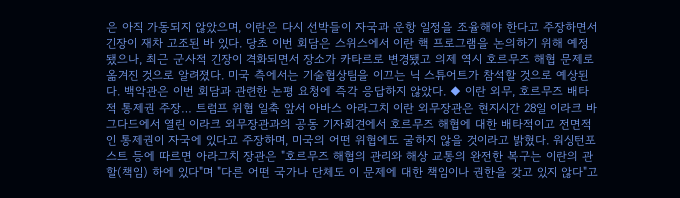은 아직 가동되지 않았으며, 이란은 다시 선박들이 자국과 운항 일정을 조율해야 한다고 주장하면서 긴장이 재차 고조된 바 있다. 당초 이번 회담은 스위스에서 이란 핵 프로그램을 논의하기 위해 예정됐으나, 최근 군사적 긴장이 격화되면서 장소가 카타르로 변경됐고 의제 역시 호르무즈 해협 문제로 옮겨진 것으로 알려졌다. 미국 측에서는 기술협상팀을 이끄는 닉 스튜어트가 참석할 것으로 예상된다. 백악관은 이번 회담과 관련한 논평 요청에 즉각 응답하지 않았다. ◆ 이란 외무, 호르무즈 배타적 통제권 주장… 트럼프 위협 일축 앞서 아바스 아라그치 이란 외무장관은 현지시간 28일 이라크 바그다드에서 열린 이라크 외무장관과의 공동 기자회견에서 호르무즈 해협에 대한 배타적이고 전면적인 통제권이 자국에 있다고 주장하며, 미국의 어떤 위협에도 굴하지 않을 것이라고 밝혔다. 워싱턴포스트 등에 따르면 아라그치 장관은 "호르무즈 해협의 관리와 해상 교통의 완전한 복구는 이란의 관할(책임) 하에 있다"며 "다른 어떤 국가나 단체도 이 문제에 대한 책임이나 권한을 갖고 있지 않다"고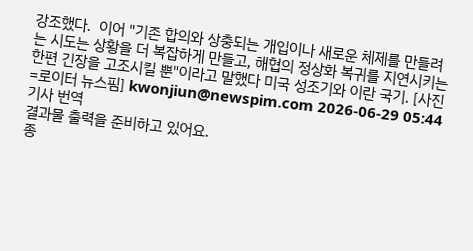강조했다.  이어 "기존 합의와 상충되는 개입이나 새로운 체제를 만들려는 시도는 상황을 더 복잡하게 만들고, 해협의 정상화 복귀를 지연시키는 한편 긴장을 고조시킬 뿐"이라고 말했다 미국 성조기와 이란 국기. [사진=로이터 뉴스핌] kwonjiun@newspim.com 2026-06-29 05:44
기사 번역
결과물 출력을 준비하고 있어요.
종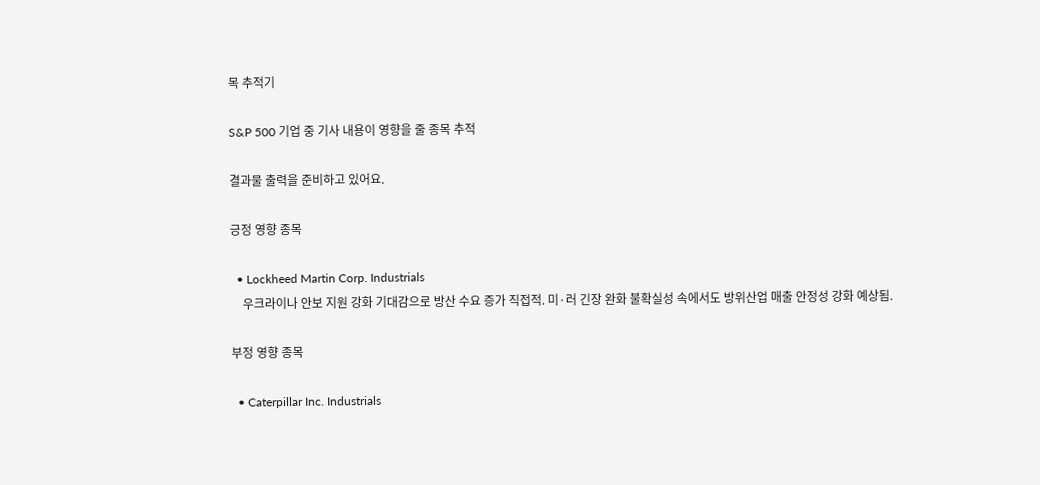목 추적기

S&P 500 기업 중 기사 내용이 영향을 줄 종목 추적

결과물 출력을 준비하고 있어요.

긍정 영향 종목

  • Lockheed Martin Corp. Industrials
    우크라이나 안보 지원 강화 기대감으로 방산 수요 증가 직접적. 미·러 긴장 완화 불확실성 속에서도 방위산업 매출 안정성 강화 예상됨.

부정 영향 종목

  • Caterpillar Inc. Industrials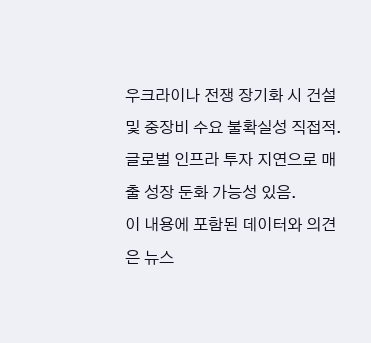우크라이나 전쟁 장기화 시 건설 및 중장비 수요 불확실성 직접적. 글로벌 인프라 투자 지연으로 매출 성장 둔화 가능성 있음.
이 내용에 포함된 데이터와 의견은 뉴스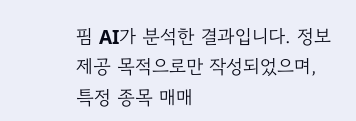핌 AI가 분석한 결과입니다. 정보 제공 목적으로만 작성되었으며, 특정 종목 매매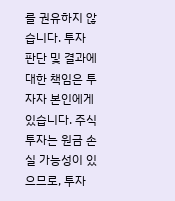를 권유하지 않습니다. 투자 판단 및 결과에 대한 책임은 투자자 본인에게 있습니다. 주식 투자는 원금 손실 가능성이 있으므로, 투자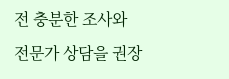전 충분한 조사와 전문가 상담을 권장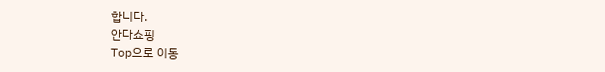합니다.
안다쇼핑
Top으로 이동